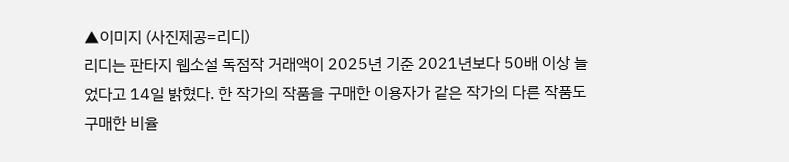▲이미지 (사진제공=리디)
리디는 판타지 웹소설 독점작 거래액이 2025년 기준 2021년보다 50배 이상 늘었다고 14일 밝혔다. 한 작가의 작품을 구매한 이용자가 같은 작가의 다른 작품도 구매한 비율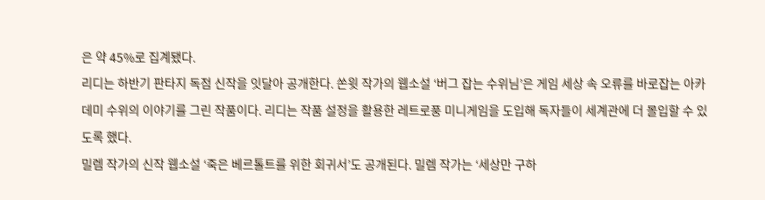은 약 45%로 집계됐다.
리디는 하반기 판타지 독점 신작을 잇달아 공개한다. 쏜윗 작가의 웹소설 ‘버그 잡는 수위님’은 게임 세상 속 오류를 바로잡는 아카데미 수위의 이야기를 그린 작품이다. 리디는 작품 설정을 활용한 레트로풍 미니게임을 도입해 독자들이 세계관에 더 몰입할 수 있도록 했다.
밀렘 작가의 신작 웹소설 ‘죽은 베르톨트를 위한 회귀서’도 공개된다. 밀렘 작가는 ‘세상만 구하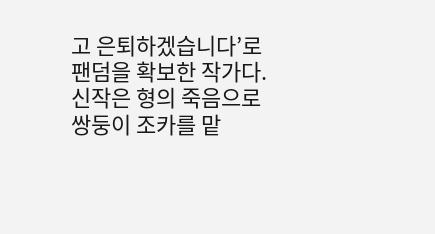고 은퇴하겠습니다’로 팬덤을 확보한 작가다. 신작은 형의 죽음으로 쌍둥이 조카를 맡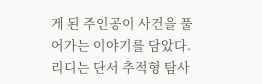게 된 주인공이 사건을 풀어가는 이야기를 담았다. 리디는 단서 추적형 탐사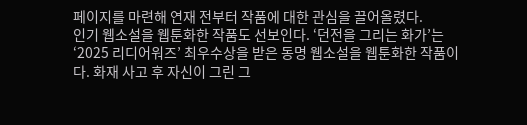페이지를 마련해 연재 전부터 작품에 대한 관심을 끌어올렸다.
인기 웹소설을 웹툰화한 작품도 선보인다. ‘던전을 그리는 화가’는 ‘2025 리디어워즈’ 최우수상을 받은 동명 웹소설을 웹툰화한 작품이다. 화재 사고 후 자신이 그린 그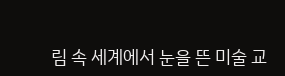림 속 세계에서 눈을 뜬 미술 교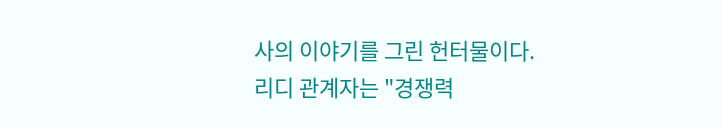사의 이야기를 그린 헌터물이다.
리디 관계자는 "경쟁력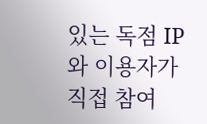있는 독점 IP와 이용자가 직접 참여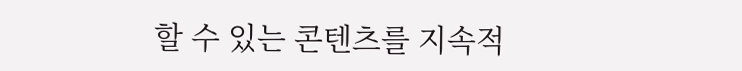할 수 있는 콘텐츠를 지속적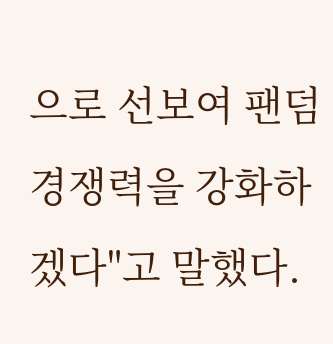으로 선보여 팬덤 경쟁력을 강화하겠다"고 말했다.